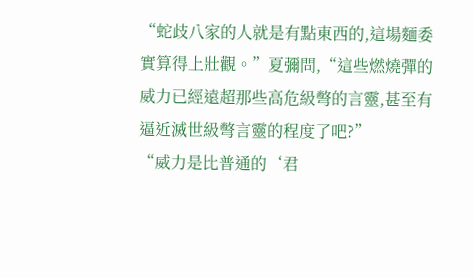“蛇歧八家的人就是有點東西的,這場麵委實算得上壯觀。”夏彌問,“這些燃燒彈的威力已經遠超那些高危級彆的言靈,甚至有逼近滅世級彆言靈的程度了吧?”
“威力是比普通的‘君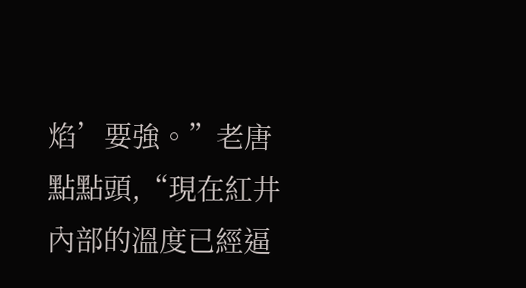焰’要強。”老唐點點頭,“現在紅井內部的溫度已經逼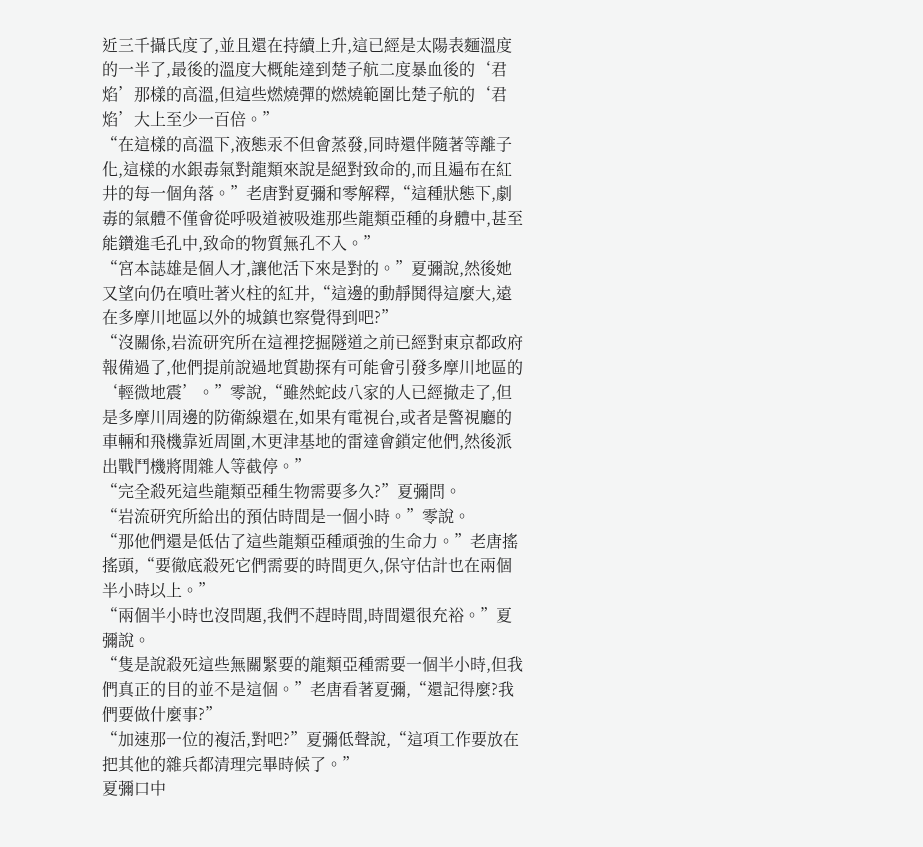近三千攝氏度了,並且還在持續上升,這已經是太陽表麵溫度的一半了,最後的溫度大概能達到楚子航二度暴血後的‘君焰’那樣的高溫,但這些燃燒彈的燃燒範圍比楚子航的‘君焰’大上至少一百倍。”
“在這樣的高溫下,液態汞不但會蒸發,同時還伴隨著等離子化,這樣的水銀毒氣對龍類來說是絕對致命的,而且遍布在紅井的每一個角落。”老唐對夏彌和零解釋,“這種狀態下,劇毒的氣體不僅會從呼吸道被吸進那些龍類亞種的身體中,甚至能鑽進毛孔中,致命的物質無孔不入。”
“宮本誌雄是個人才,讓他活下來是對的。”夏彌說,然後她又望向仍在噴吐著火柱的紅井,“這邊的動靜鬨得這麼大,遠在多摩川地區以外的城鎮也察覺得到吧?”
“沒關係,岩流研究所在這裡挖掘隧道之前已經對東京都政府報備過了,他們提前說過地質勘探有可能會引發多摩川地區的‘輕微地震’。”零說,“雖然蛇歧八家的人已經撤走了,但是多摩川周邊的防衛線還在,如果有電視台,或者是警視廳的車輛和飛機靠近周圍,木更津基地的雷達會鎖定他們,然後派出戰鬥機將閒雜人等截停。”
“完全殺死這些龍類亞種生物需要多久?”夏彌問。
“岩流研究所給出的預估時間是一個小時。”零說。
“那他們還是低估了這些龍類亞種頑強的生命力。”老唐搖搖頭,“要徹底殺死它們需要的時間更久,保守估計也在兩個半小時以上。”
“兩個半小時也沒問題,我們不趕時間,時間還很充裕。”夏彌說。
“隻是說殺死這些無關緊要的龍類亞種需要一個半小時,但我們真正的目的並不是這個。”老唐看著夏彌,“還記得麼?我們要做什麼事?”
“加速那一位的複活,對吧?”夏彌低聲說,“這項工作要放在把其他的雜兵都清理完畢時候了。”
夏彌口中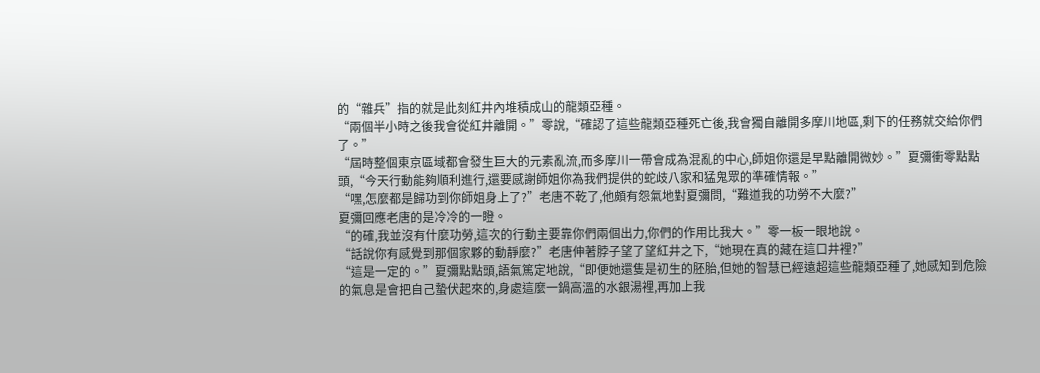的“雜兵”指的就是此刻紅井內堆積成山的龍類亞種。
“兩個半小時之後我會從紅井離開。”零說,“確認了這些龍類亞種死亡後,我會獨自離開多摩川地區,剩下的任務就交給你們了。”
“屆時整個東京區域都會發生巨大的元素亂流,而多摩川一帶會成為混亂的中心,師姐你還是早點離開微妙。”夏彌衝零點點頭,“今天行動能夠順利進行,還要感謝師姐你為我們提供的蛇歧八家和猛鬼眾的準確情報。”
“嘿,怎麼都是歸功到你師姐身上了?”老唐不乾了,他頗有怨氣地對夏彌問,“難道我的功勞不大麼?”
夏彌回應老唐的是冷冷的一瞪。
“的確,我並沒有什麼功勞,這次的行動主要靠你們兩個出力,你們的作用比我大。”零一板一眼地說。
“話說你有感覺到那個家夥的動靜麼?”老唐伸著脖子望了望紅井之下,“她現在真的藏在這口井裡?”
“這是一定的。”夏彌點點頭,語氣篤定地說,“即便她還隻是初生的胚胎,但她的智慧已經遠超這些龍類亞種了,她感知到危險的氣息是會把自己蟄伏起來的,身處這麼一鍋高溫的水銀湯裡,再加上我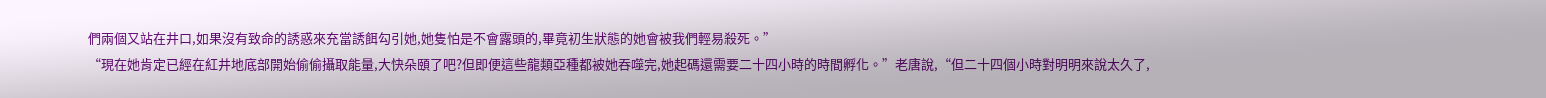們兩個又站在井口,如果沒有致命的誘惑來充當誘餌勾引她,她隻怕是不會露頭的,畢竟初生狀態的她會被我們輕易殺死。”
“現在她肯定已經在紅井地底部開始偷偷攝取能量,大快朵頤了吧?但即便這些龍類亞種都被她吞噬完,她起碼還需要二十四小時的時間孵化。”老唐說,“但二十四個小時對明明來說太久了,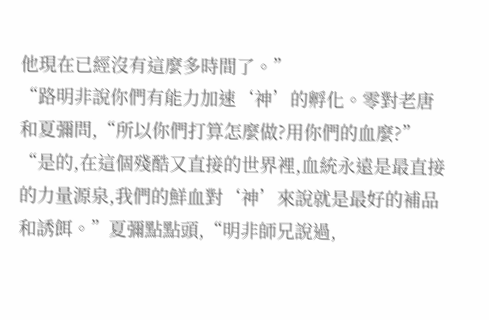他現在已經沒有這麼多時間了。”
“路明非說你們有能力加速‘神’的孵化。零對老唐和夏彌問,“所以你們打算怎麼做?用你們的血麼?”
“是的,在這個殘酷又直接的世界裡,血統永遠是最直接的力量源泉,我們的鮮血對‘神’來說就是最好的補品和誘餌。”夏彌點點頭,“明非師兄說過,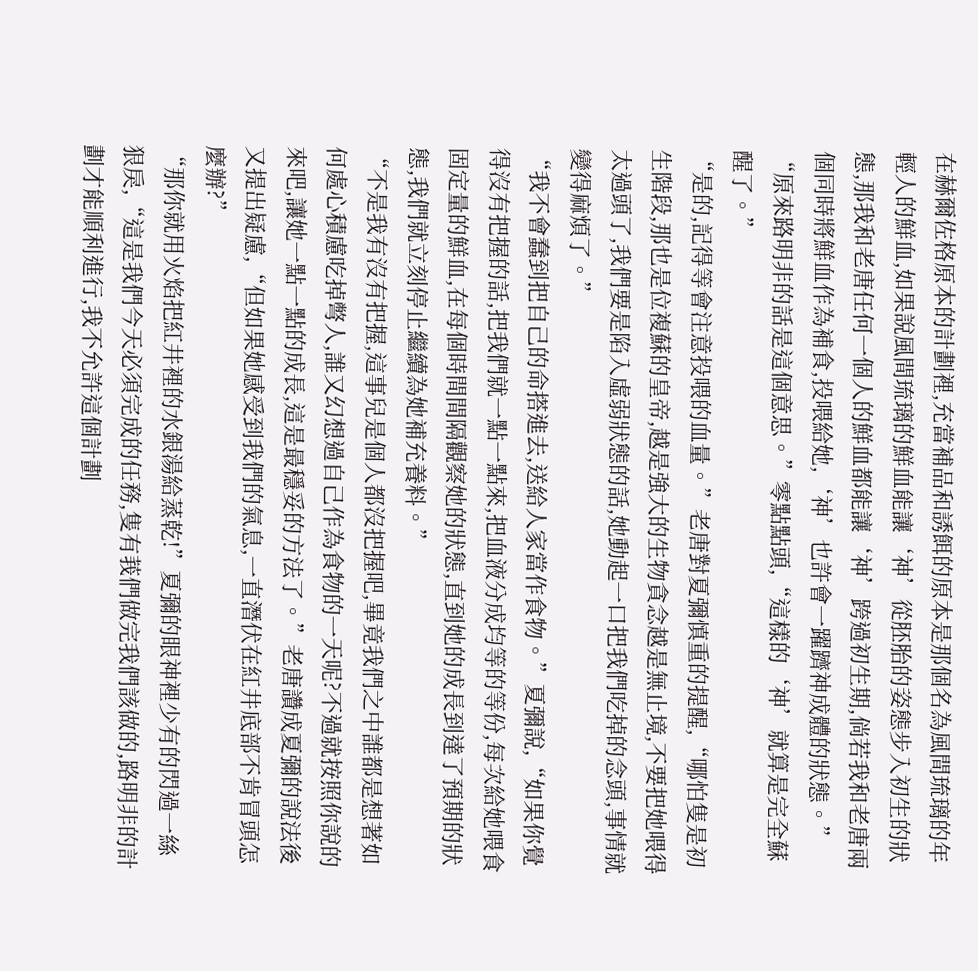在赫爾佐格原本的計劃裡,充當補品和誘餌的原本是那個名為風間琉璃的年輕人的鮮血,如果說風間琉璃的鮮血能讓‘神’從胚胎的姿態步入初生的狀態,那我和老唐任何一個人的鮮血都能讓‘神’跨過初生期,倘若我和老唐兩個同時將鮮血作為補食,投喂給她,‘神’也許會一躍躋神成體的狀態。”
“原來路明非的話是這個意思。”零點點頭,“這樣的‘神’就算是完全蘇醒了。”
“是的,記得等會注意投喂的血量。”老唐對夏彌慎重的提醒,“哪怕隻是初生階段,那也是位複蘇的皇帝,越是強大的生物貪念越是無止境,不要把她喂得太過頭了,我們要是陷入虛弱狀態的話,她動起一口把我們吃掉的念頭,事情就變得麻煩了。”
“我不會蠢到把自己的命搭進去,送給人家當作食物。”夏彌說,“如果你覺得沒有把握的話,把我們就一點一點來,把血液分成均等的等份,每次給她喂食固定量的鮮血,在每個時間間隔觀察她的狀態,直到她的成長到達了預期的狀態,我們就立刻停止繼續為她補充養料。”
“不是我有沒有把握,這事兒是個人都沒把握吧,畢竟我們之中誰都是想著如何處心積慮吃掉彆人,誰又幻想過自己作為食物的一天呢?不過就按照你說的來吧,讓她一點一點的成長,這是最穩妥的方法了。”老唐讚成夏彌的說法後又提出疑慮,“但如果她感受到我們的氣息,一直潛伏在紅井底部不肯冒頭怎麼辦?”
“那你就用火焰把紅井裡的水銀湯給蒸乾!”夏彌的眼神裡少有的閃過一絲狠戾,“這是我們今天必須完成的任務,隻有莪們做完我們該做的,路明非的計劃才能順利進行,我不允許這個計劃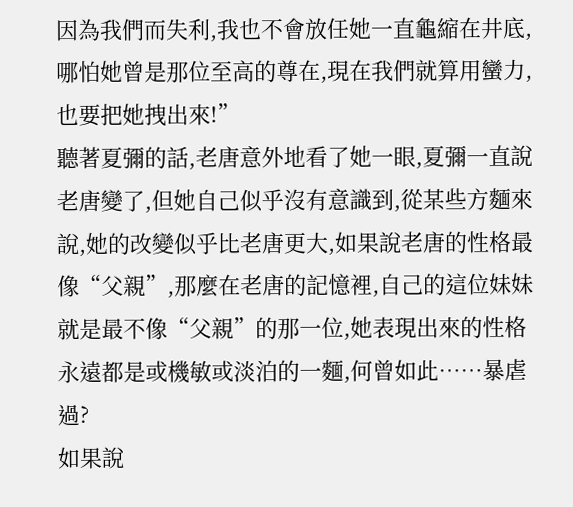因為我們而失利,我也不會放任她一直龜縮在井底,哪怕她曾是那位至高的尊在,現在我們就算用蠻力,也要把她拽出來!”
聽著夏彌的話,老唐意外地看了她一眼,夏彌一直說老唐變了,但她自己似乎沒有意識到,從某些方麵來說,她的改變似乎比老唐更大,如果說老唐的性格最像“父親”,那麼在老唐的記憶裡,自己的這位妹妹就是最不像“父親”的那一位,她表現出來的性格永遠都是或機敏或淡泊的一麵,何曾如此……暴虐過?
如果說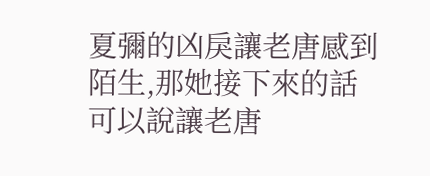夏彌的凶戾讓老唐感到陌生,那她接下來的話可以說讓老唐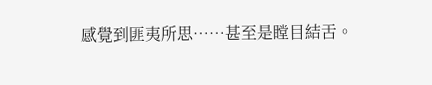感覺到匪夷所思……甚至是瞠目結舌。